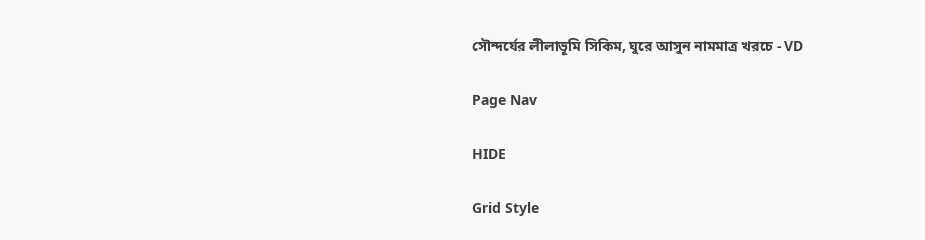সৌন্দর্যের লীলাভূমি সিকিম, ঘুরে আসুন নামমাত্র খরচে - VD

Page Nav

HIDE

Grid Style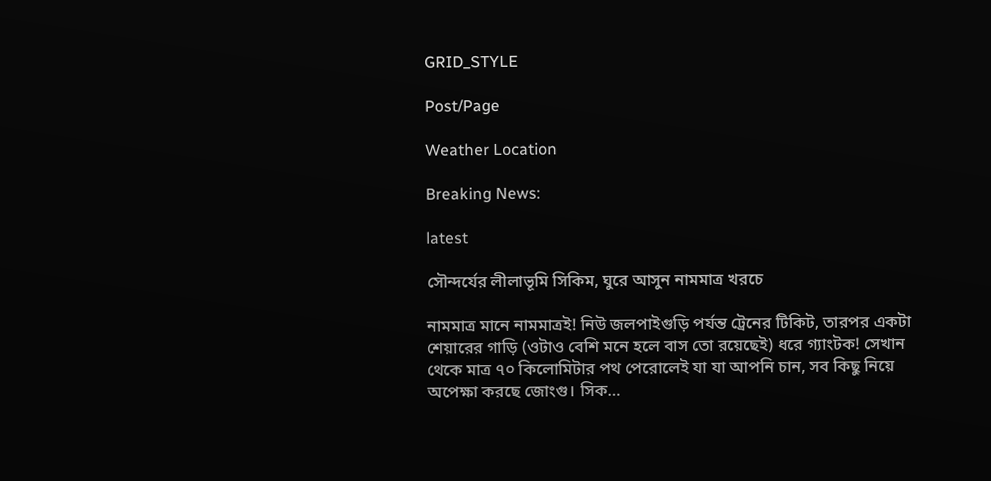GRID_STYLE

Post/Page

Weather Location

Breaking News:

latest

সৌন্দর্যের লীলাভূমি সিকিম, ঘুরে আসুন নামমাত্র খরচে

নামমাত্র মানে নামমাত্রই! নিউ জলপাইগুড়ি পর্যন্ত ট্রেনের টিকিট, তারপর একটা শেয়ারের গাড়ি (ওটাও বেশি মনে হলে বাস তো রয়েছেই) ধরে গ্যাংটক! সেখান থেকে মাত্র ৭০ কিলোমিটার পথ পেরোলেই যা যা আপনি চান, সব কিছু নিয়ে অপেক্ষা করছে জোংগু। সিক…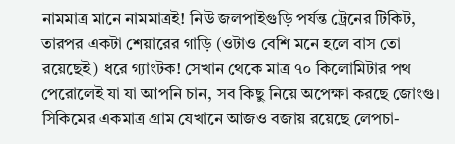নামমাত্র মানে নামমাত্রই! নিউ জলপাইগুড়ি পর্যন্ত ট্রেনের টিকিট, তারপর একটা শেয়ারের গাড়ি (ওটাও বেশি মনে হলে বাস তো রয়েছেই) ধরে গ্যাংটক! সেখান থেকে মাত্র ৭০ কিলোমিটার পথ পেরোলেই যা যা আপনি চান, সব কিছু নিয়ে অপেক্ষা করছে জোংগু। সিকিমের একমাত্র গ্রাম যেখানে আজও বজায় রয়েছে লেপচা-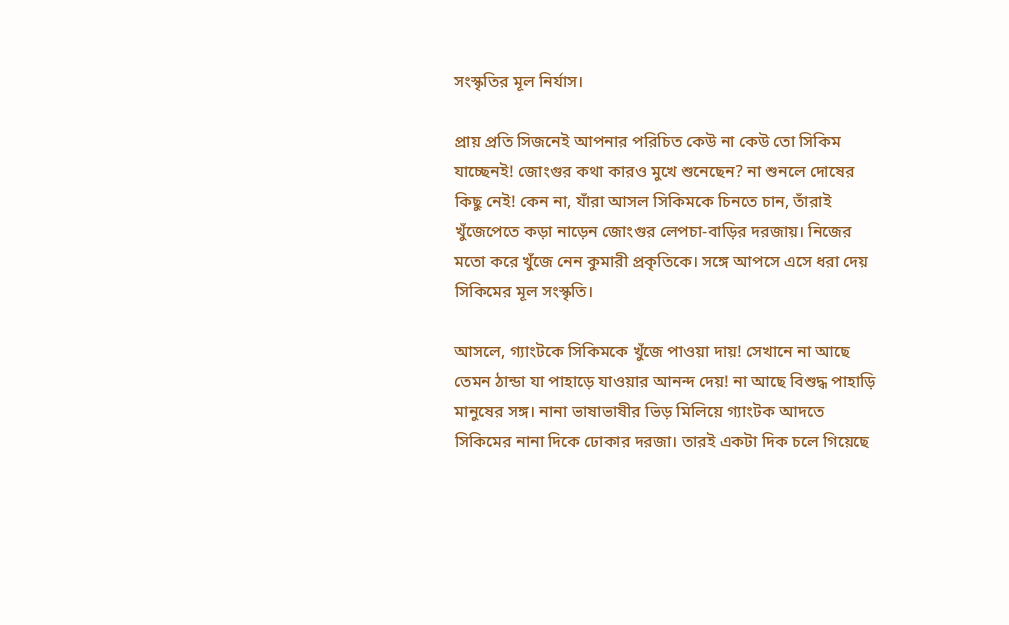সংস্কৃতির মূল নির্যাস।

প্রায় প্রতি সিজনেই আপনার পরিচিত কেউ না কেউ তো সিকিম যাচ্ছেনই! জোংগুর কথা কারও মুখে শুনেছেন? না শুনলে দোষের কিছু নেই! কেন না, যাঁরা আসল সিকিমকে চিনতে চান, তাঁরাই খুঁজেপেতে কড়া নাড়েন জোংগুর লেপচা-বাড়ির দরজায়। নিজের মতো করে খুঁজে নেন কুমারী প্রকৃতিকে। সঙ্গে আপসে এসে ধরা দেয় সিকিমের মূল সংস্কৃতি।

আসলে, গ্যাংটকে সিকিমকে খুঁজে পাওয়া দায়! সেখানে না আছে তেমন ঠান্ডা যা পাহাড়ে যাওয়ার আনন্দ দেয়! না আছে বিশুদ্ধ পাহাড়ি মানুষের সঙ্গ। নানা ভাষাভাষীর ভিড় মিলিয়ে গ্যাংটক আদতে সিকিমের নানা দিকে ঢোকার দরজা। তারই একটা দিক চলে গিয়েছে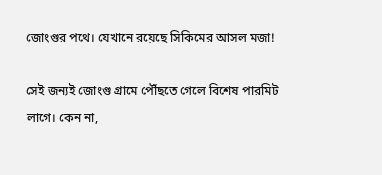জোংগুর পথে। যেখানে রয়েছে সিকিমের আসল মজা!

সেই জন্যই জোংগু গ্রামে পৌঁছতে গেলে বিশেষ পারমিট লাগে। কেন না,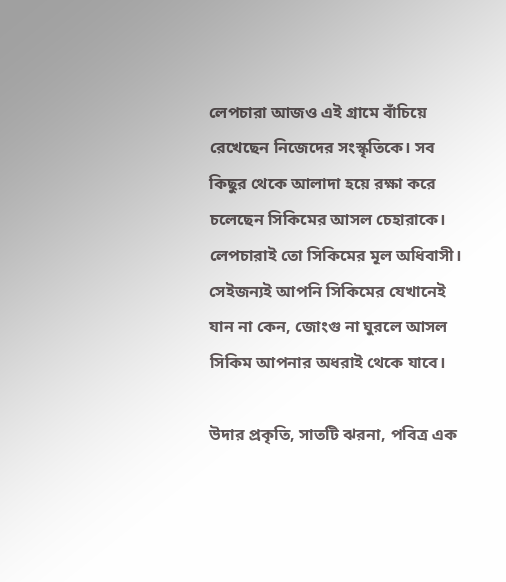লেপচারা আজও এই গ্রামে বাঁচিয়ে রেখেছেন নিজেদের সংস্কৃতিকে। সব কিছুর থেকে আলাদা হয়ে রক্ষা করে চলেছেন সিকিমের আসল চেহারাকে। লেপচারাই তো সিকিমের মূল অধিবাসী। সেইজন্যই আপনি সিকিমের যেখানেই যান না কেন, জোংগু না ঘুরলে আসল সিকিম আপনার অধরাই থেকে যাবে।

উদার প্রকৃতি, সাতটি ঝরনা, পবিত্র এক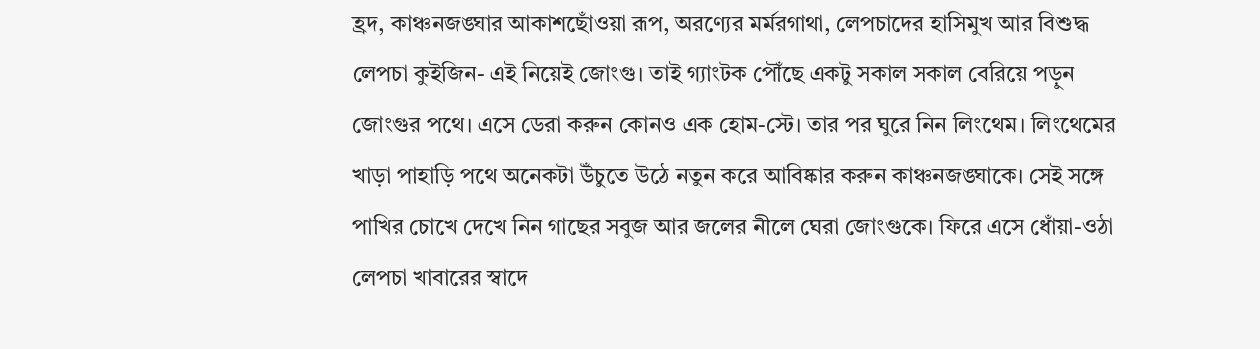হ্রদ, কাঞ্চনজঙ্ঘার আকাশছোঁওয়া রূপ, অরণ্যের মর্মরগাথা, লেপচাদের হাসিমুখ আর বিশুদ্ধ লেপচা কুইজিন- এই নিয়েই জোংগু। তাই গ্যাংটক পৌঁছে একটু সকাল সকাল বেরিয়ে পড়ুন জোংগুর পথে। এসে ডেরা করুন কোনও এক হোম-স্টে। তার পর ঘুরে নিন লিংথেম। লিংথেমের খাড়া পাহাড়ি পথে অনেকটা উঁচুতে উঠে নতুন করে আবিষ্কার করুন কাঞ্চনজঙ্ঘাকে। সেই সঙ্গে পাখির চোখে দেখে নিন গাছের সবুজ আর জলের নীলে ঘেরা জোংগুকে। ফিরে এসে ধোঁয়া-ওঠা লেপচা খাবারের স্বাদে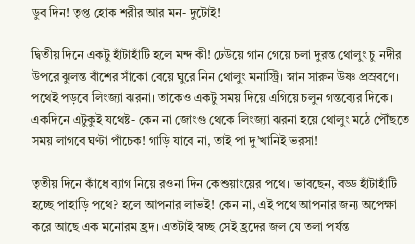ডুব দিন! তৃপ্ত হোক শরীর আর মন- দুটোই!

দ্বিতীয় দিনে একটু হাঁটাহাঁটি হলে মন্দ কী! ঢেউয়ে গান গেয়ে চলা দুরন্ত থোলুং চু নদীর উপরে ঝুলন্ত বাঁশের সাঁকো বেয়ে ঘুরে নিন থোলুং মনাস্ট্রি। স্নান সারুন উষ্ণ প্রস্রবণে। পথেই পড়বে লিংজ্যা ঝরনা। তাকেও একটু সময় দিয়ে এগিয়ে চলুন গন্তব্যের দিকে। একদিনে এটুকুই যথেষ্ট- কেন না জোংগু থেকে লিংজ্যা ঝরনা হয়ে থোলুং মঠে পৌঁছতে সময় লাগবে ঘণ্টা পাঁচেক! গাড়ি যাবে না, তাই পা দু’খানিই ভরসা!

তৃতীয় দিনে কাঁধে ব্যাগ নিয়ে রওনা দিন কেশুয়াংয়ের পথে। ভাবছেন, বড্ড হাঁটাহাঁটি হচ্ছে পাহাড়ি পথে? হলে আপনার লাভই! কেন না, এই পথে আপনার জন্য অপেক্ষা করে আছে এক মনোরম হ্রদ। এতটাই স্বচ্ছ সেই হ্রদের জল যে তলা পর্যন্ত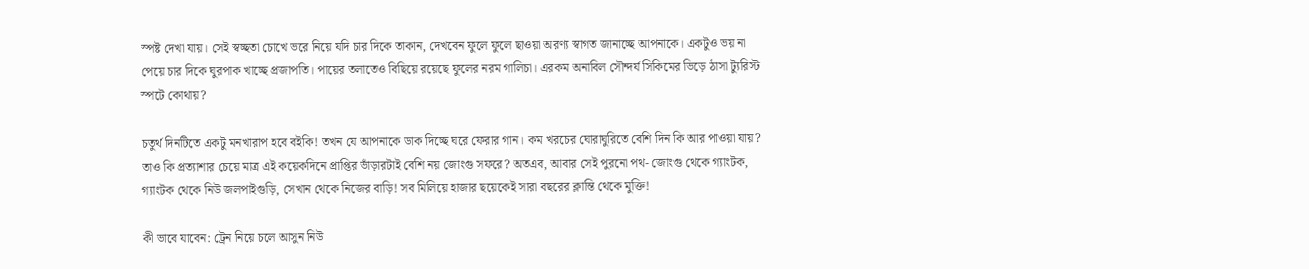স্পষ্ট দেখা যায়। সেই স্বচ্ছতা চোখে ভরে নিয়ে যদি চার দিকে তাকান, দেখবেন ফুলে ফুলে ছাওয়া অরণ্য স্বাগত জানাচ্ছে আপনাকে। একটুও ভয় না পেয়ে চার দিকে ঘুরপাক খাচ্ছে প্রজাপতি। পায়ের তলাতেও বিছিয়ে রয়েছে ফুলের নরম গালিচা। এরকম অনাবিল সৌন্দর্য সিকিমের ভিড়ে ঠাসা ট্যুরিস্ট স্পটে কোথায়?

চতুর্থ দিনটিতে একটু মনখারাপ হবে বইকি! তখন যে আপনাকে ডাক দিচ্ছে ঘরে ফেরার গান। কম খরচের ঘোরাঘুরিতে বেশি দিন কি আর পাওয়া যায়? তাও কি প্রত্যাশার চেয়ে মাত্র এই কয়েকদিনে প্রাপ্তির ভাঁড়ারটাই বেশি নয় জোংগু সফরে? অতএব, আবার সেই পুরনো পথ- জোংগু থেকে গ্যাংটক, গ্যাংটক থেকে নিউ জলপাইগুড়ি, সেখান থেকে নিজের বাড়ি! সব মিলিয়ে হাজার ছয়েকেই সারা বছরের ক্লান্তি থেকে মুক্তি!

কী ভাবে যাবেন: ট্রেন নিয়ে চলে আসুন নিউ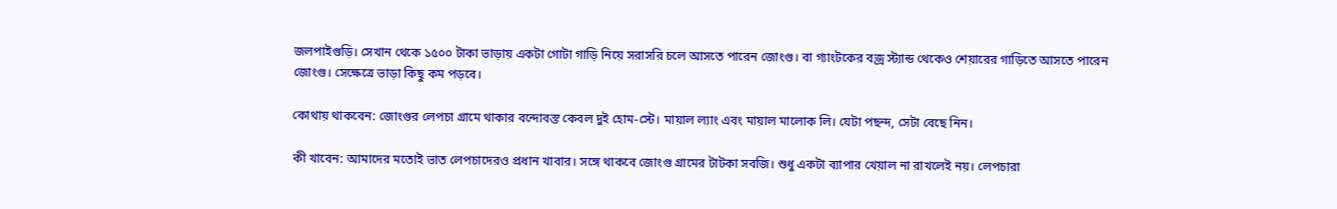জলপাইগুড়ি। সেখান থেকে ১৫০০ টাকা ভাড়ায় একটা গোটা গাড়ি নিয়ে সরাসরি চলে আসতে পারেন জোংগু। বা গ্যাংটকের বজ্র স্ট্যান্ড থেকেও শেয়ারের গাড়িতে আসতে পারেন জোংগু। সেক্ষেত্রে ভাড়া কিছু কম পড়বে।

কোথায় থাকবেন: জোংগুর লেপচা গ্রামে থাকার বন্দোবস্ত কেবল দুই হোম-স্টে। মায়াল ল্যাং এবং মায়াল মালোক লি। যেটা পছন্দ, সেটা বেছে নিন।

কী খাবেন: আমাদের মতোই ভাত লেপচাদেরও প্রধান খাবার। সঙ্গে থাকবে জোংগু গ্রামের টাটকা সবজি। শুধু একটা ব্যাপার খেয়াল না রাখলেই নয়। লেপচারা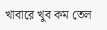খাবারে খুব কম তেল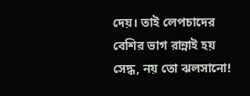দেয়। তাই লেপচাদের বেশির ভাগ রান্নাই হয় সেদ্ধ, নয় তো ঝলসানো!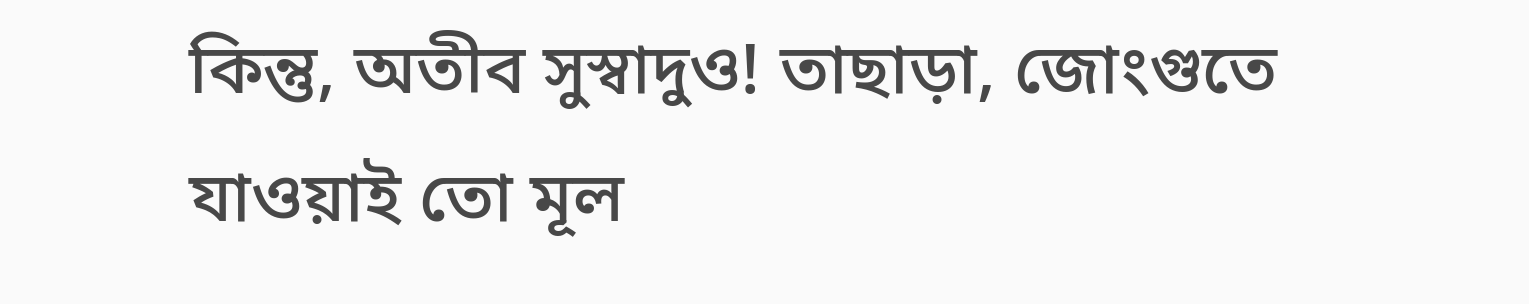কিন্তু, অতীব সুস্বাদুও! তাছাড়া, জোংগুতে যাওয়াই তো মূল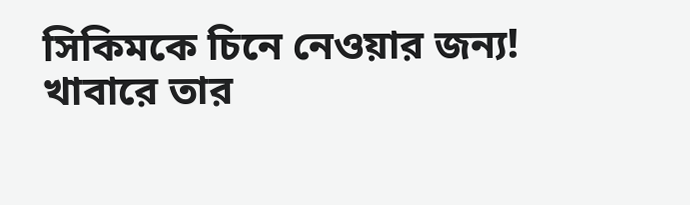সিকিমকে চিনে নেওয়ার জন্য! খাবারে তার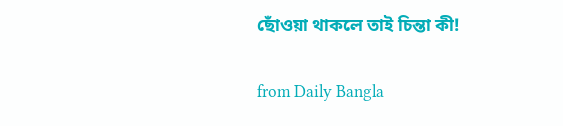ছোঁওয়া থাকলে তাই চিন্তা কী!


from Daily Bangla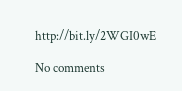http://bit.ly/2WGI0wE

No comments